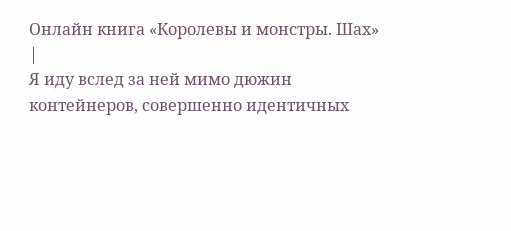Онлайн книга «Королевы и монстры. Шах»
|
Я иду вслед за ней мимо дюжин контейнеров, совершенно идентичных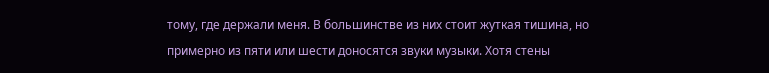тому, где держали меня. В большинстве из них стоит жуткая тишина, но примерно из пяти или шести доносятся звуки музыки. Хотя стены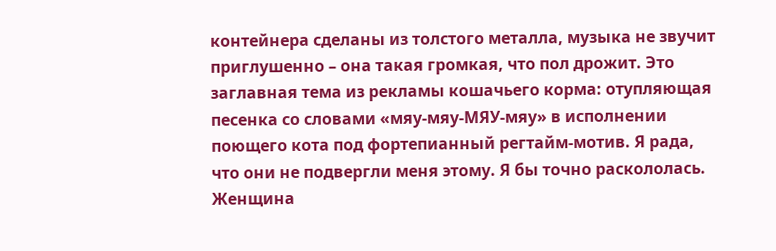контейнера сделаны из толстого металла, музыка не звучит приглушенно – она такая громкая, что пол дрожит. Это заглавная тема из рекламы кошачьего корма: отупляющая песенка со словами «мяу-мяу-МЯУ-мяу» в исполнении поющего кота под фортепианный регтайм-мотив. Я рада, что они не подвергли меня этому. Я бы точно раскололась. Женщина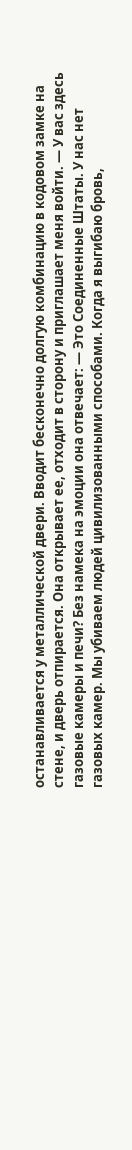останавливается у металлической двери. Вводит бесконечно долгую комбинацию в кодовом замке на стене, и дверь отпирается. Она открывает ее, отходит в сторону и приглашает меня войти. — У вас здесь газовые камеры и печи? Без намека на эмоции она отвечает: — Это Соединенные Штаты. У нас нет газовых камер. Мы убиваем людей цивилизованными способами. Когда я выгибаю бровь,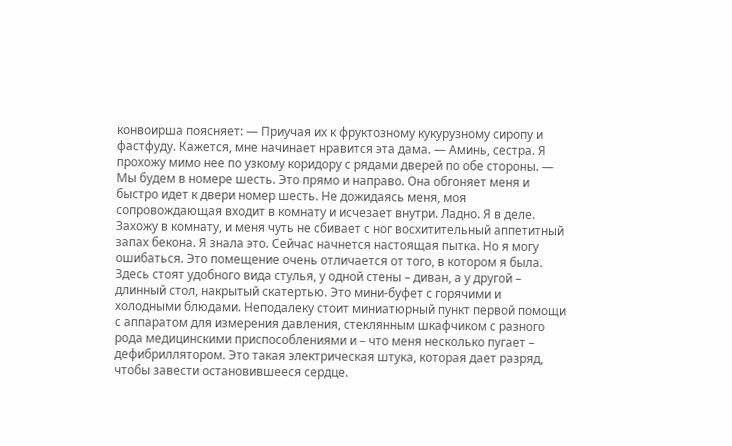конвоирша поясняет: — Приучая их к фруктозному кукурузному сиропу и фастфуду. Кажется, мне начинает нравится эта дама. — Аминь, сестра. Я прохожу мимо нее по узкому коридору с рядами дверей по обе стороны. — Мы будем в номере шесть. Это прямо и направо. Она обгоняет меня и быстро идет к двери номер шесть. Не дожидаясь меня, моя сопровождающая входит в комнату и исчезает внутри. Ладно. Я в деле. Захожу в комнату, и меня чуть не сбивает с ног восхитительный аппетитный запах бекона. Я знала это. Сейчас начнется настоящая пытка. Но я могу ошибаться. Это помещение очень отличается от того, в котором я была. Здесь стоят удобного вида стулья, у одной стены – диван, а у другой – длинный стол, накрытый скатертью. Это мини-буфет с горячими и холодными блюдами. Неподалеку стоит миниатюрный пункт первой помощи с аппаратом для измерения давления, стеклянным шкафчиком с разного рода медицинскими приспособлениями и – что меня несколько пугает – дефибриллятором. Это такая электрическая штука, которая дает разряд, чтобы завести остановившееся сердце.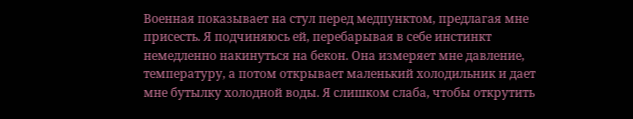Военная показывает на стул перед медпунктом, предлагая мне присесть. Я подчиняюсь ей, перебарывая в себе инстинкт немедленно накинуться на бекон. Она измеряет мне давление, температуру, а потом открывает маленький холодильник и дает мне бутылку холодной воды. Я слишком слаба, чтобы открутить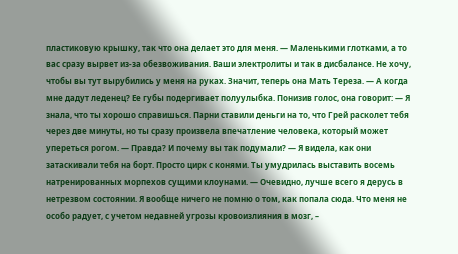пластиковую крышку, так что она делает это для меня. — Маленькими глотками, а то вас сразу вырвет из-за обезвоживания. Ваши электролиты и так в дисбалансе. Не хочу, чтобы вы тут вырубились у меня на руках. Значит, теперь она Мать Тереза. — А когда мне дадут леденец? Ее губы подергивает полуулыбка. Понизив голос, она говорит: — Я знала, что ты хорошо справишься. Парни ставили деньги на то, что Грей расколет тебя через две минуты, но ты сразу произвела впечатление человека, который может упереться рогом. — Правда? И почему вы так подумали? — Я видела, как они затаскивали тебя на борт. Просто цирк с конями. Ты умудрилась выставить восемь натренированных морпехов сущими клоунами. — Очевидно, лучше всего я дерусь в нетрезвом состоянии. Я вообще ничего не помню о том, как попала сюда. Что меня не особо радует, с учетом недавней угрозы кровоизлияния в мозг, –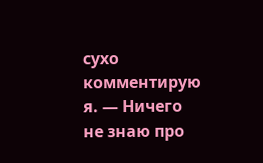сухо комментирую я. — Ничего не знаю про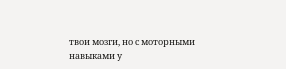твои мозги, но с моторными навыками у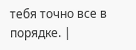тебя точно все в порядке. |